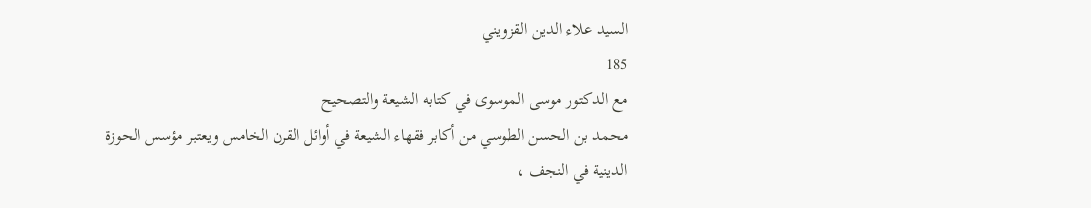السيد علاء الدين القزويني
185
مع الدكتور موسى الموسوى في كتابه الشيعة والتصحيح
محمد بن الحسن الطوسي من أكابر فقهاء الشيعة في أوائل القرن الخامس ويعتبر مؤسس الحوزة الدينية في النجف ،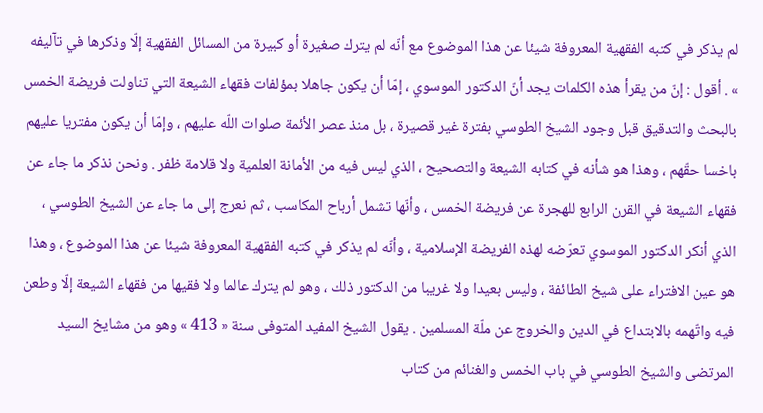لم يذكر في كتبه الفقهية المعروفة شيئا عن هذا الموضوع مع أنّه لم يترك صغيرة أو كبيرة من المسائل الفقهية إلّا وذكرها في تآليفه » . أقول : إنّ من يقرأ هذه الكلمات يجد أنّ الدكتور الموسوي ، إمّا أن يكون جاهلا بمؤلفات فقهاء الشيعة التي تناولت فريضة الخمس بالبحث والتدقيق قبل وجود الشيخ الطوسي بفترة غير قصيرة ، بل منذ عصر الأئمة صلوات اللّه عليهم ، وإمّا أن يكون مفتريا عليهم باخسا حقّهم ، وهذا هو شأنه في كتابه الشيعة والتصحيح ، الذي ليس فيه من الأمانة العلمية ولا قلامة ظفر . ونحن نذكر ما جاء عن فقهاء الشيعة في القرن الرابع للهجرة عن فريضة الخمس ، وأنّها تشمل أرباح المكاسب ، ثم نعرج إلى ما جاء عن الشيخ الطوسي ، الذي أنكر الدكتور الموسوي تعرّضه لهذه الفريضة الإسلامية ، وأنّه لم يذكر في كتبه الفقهية المعروفة شيئا عن هذا الموضوع ، وهذا هو عين الافتراء على شيخ الطائفة ، وليس بعيدا ولا غريبا من الدكتور ذلك ، وهو لم يترك عالما ولا فقيها من فقهاء الشيعة إلّا وطعن فيه واتّهمه بالابتداع في الدين والخروج عن ملّة المسلمين . يقول الشيخ المفيد المتوفى سنة « 413 » وهو من مشايخ السيد المرتضى والشيخ الطوسي في باب الخمس والغنائم من كتاب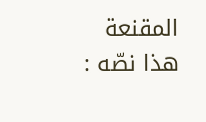المقنعة هذا نصّه :